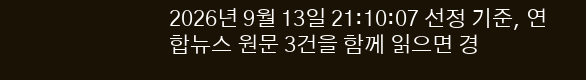2026년 9월 13일 21:10:07 선정 기준, 연합뉴스 원문 3건을 함께 읽으면 경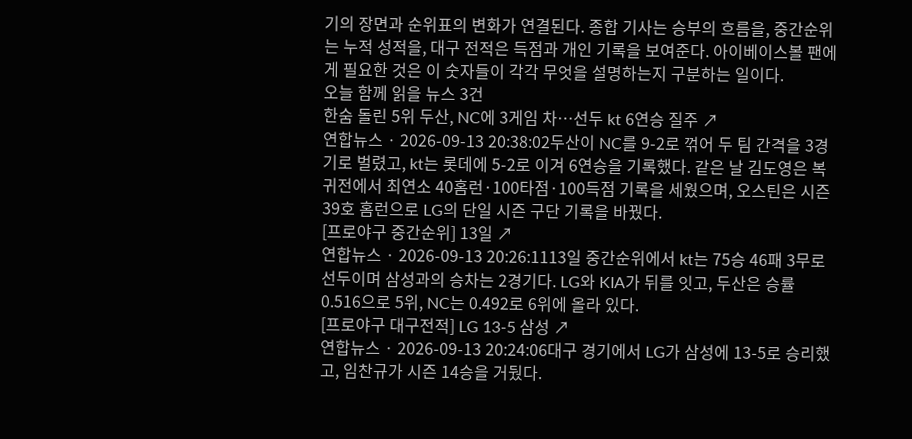기의 장면과 순위표의 변화가 연결된다. 종합 기사는 승부의 흐름을, 중간순위는 누적 성적을, 대구 전적은 득점과 개인 기록을 보여준다. 아이베이스볼 팬에게 필요한 것은 이 숫자들이 각각 무엇을 설명하는지 구분하는 일이다.
오늘 함께 읽을 뉴스 3건
한숨 돌린 5위 두산, NC에 3게임 차…선두 kt 6연승 질주 ↗
연합뉴스 · 2026-09-13 20:38:02두산이 NC를 9-2로 꺾어 두 팀 간격을 3경기로 벌렸고, kt는 롯데에 5-2로 이겨 6연승을 기록했다. 같은 날 김도영은 복귀전에서 최연소 40홈런·100타점·100득점 기록을 세웠으며, 오스틴은 시즌 39호 홈런으로 LG의 단일 시즌 구단 기록을 바꿨다.
[프로야구 중간순위] 13일 ↗
연합뉴스 · 2026-09-13 20:26:1113일 중간순위에서 kt는 75승 46패 3무로 선두이며 삼성과의 승차는 2경기다. LG와 KIA가 뒤를 잇고, 두산은 승률 0.516으로 5위, NC는 0.492로 6위에 올라 있다.
[프로야구 대구전적] LG 13-5 삼성 ↗
연합뉴스 · 2026-09-13 20:24:06대구 경기에서 LG가 삼성에 13-5로 승리했고, 임찬규가 시즌 14승을 거뒀다.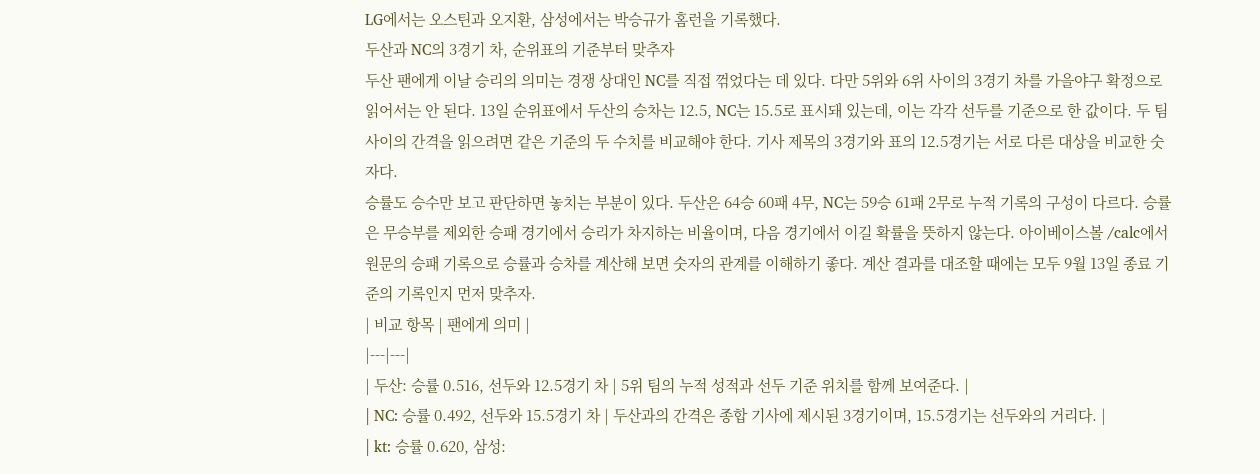LG에서는 오스틴과 오지환, 삼성에서는 박승규가 홈런을 기록했다.
두산과 NC의 3경기 차, 순위표의 기준부터 맞추자
두산 팬에게 이날 승리의 의미는 경쟁 상대인 NC를 직접 꺾었다는 데 있다. 다만 5위와 6위 사이의 3경기 차를 가을야구 확정으로 읽어서는 안 된다. 13일 순위표에서 두산의 승차는 12.5, NC는 15.5로 표시돼 있는데, 이는 각각 선두를 기준으로 한 값이다. 두 팀 사이의 간격을 읽으려면 같은 기준의 두 수치를 비교해야 한다. 기사 제목의 3경기와 표의 12.5경기는 서로 다른 대상을 비교한 숫자다.
승률도 승수만 보고 판단하면 놓치는 부분이 있다. 두산은 64승 60패 4무, NC는 59승 61패 2무로 누적 기록의 구성이 다르다. 승률은 무승부를 제외한 승패 경기에서 승리가 차지하는 비율이며, 다음 경기에서 이길 확률을 뜻하지 않는다. 아이베이스볼 /calc에서 원문의 승패 기록으로 승률과 승차를 계산해 보면 숫자의 관계를 이해하기 좋다. 계산 결과를 대조할 때에는 모두 9월 13일 종료 기준의 기록인지 먼저 맞추자.
| 비교 항목 | 팬에게 의미 |
|---|---|
| 두산: 승률 0.516, 선두와 12.5경기 차 | 5위 팀의 누적 성적과 선두 기준 위치를 함께 보여준다. |
| NC: 승률 0.492, 선두와 15.5경기 차 | 두산과의 간격은 종합 기사에 제시된 3경기이며, 15.5경기는 선두와의 거리다. |
| kt: 승률 0.620, 삼성: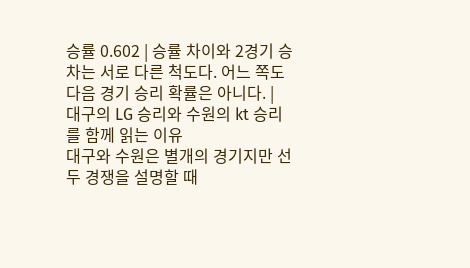승률 0.602 | 승률 차이와 2경기 승차는 서로 다른 척도다. 어느 쪽도 다음 경기 승리 확률은 아니다. |
대구의 LG 승리와 수원의 kt 승리를 함께 읽는 이유
대구와 수원은 별개의 경기지만 선두 경쟁을 설명할 때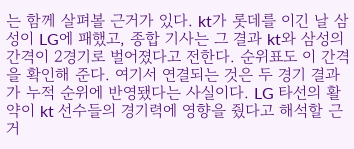는 함께 살펴볼 근거가 있다. kt가 롯데를 이긴 날 삼성이 LG에 패했고, 종합 기사는 그 결과 kt와 삼성의 간격이 2경기로 벌어졌다고 전한다. 순위표도 이 간격을 확인해 준다. 여기서 연결되는 것은 두 경기 결과가 누적 순위에 반영됐다는 사실이다. LG 타선의 활약이 kt 선수들의 경기력에 영향을 줬다고 해석할 근거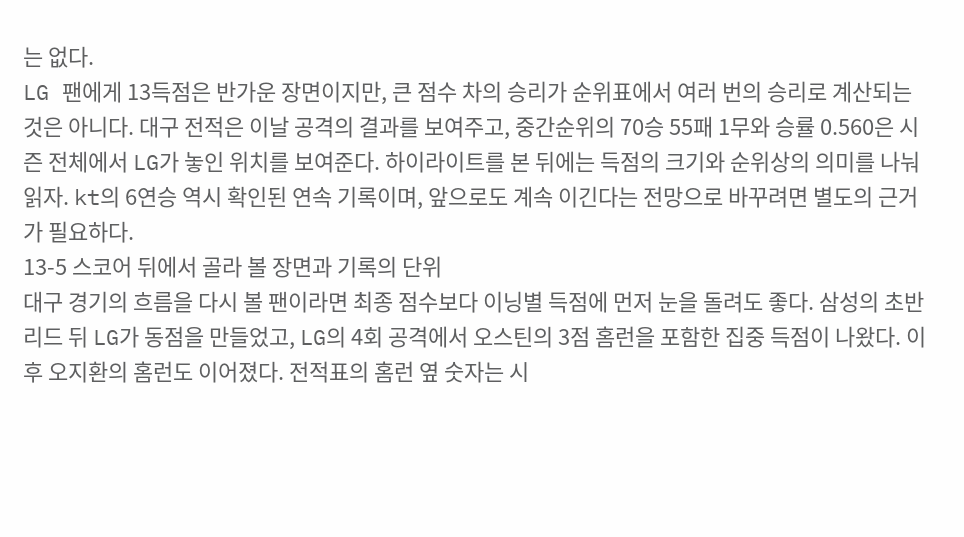는 없다.
LG 팬에게 13득점은 반가운 장면이지만, 큰 점수 차의 승리가 순위표에서 여러 번의 승리로 계산되는 것은 아니다. 대구 전적은 이날 공격의 결과를 보여주고, 중간순위의 70승 55패 1무와 승률 0.560은 시즌 전체에서 LG가 놓인 위치를 보여준다. 하이라이트를 본 뒤에는 득점의 크기와 순위상의 의미를 나눠 읽자. kt의 6연승 역시 확인된 연속 기록이며, 앞으로도 계속 이긴다는 전망으로 바꾸려면 별도의 근거가 필요하다.
13-5 스코어 뒤에서 골라 볼 장면과 기록의 단위
대구 경기의 흐름을 다시 볼 팬이라면 최종 점수보다 이닝별 득점에 먼저 눈을 돌려도 좋다. 삼성의 초반 리드 뒤 LG가 동점을 만들었고, LG의 4회 공격에서 오스틴의 3점 홈런을 포함한 집중 득점이 나왔다. 이후 오지환의 홈런도 이어졌다. 전적표의 홈런 옆 숫자는 시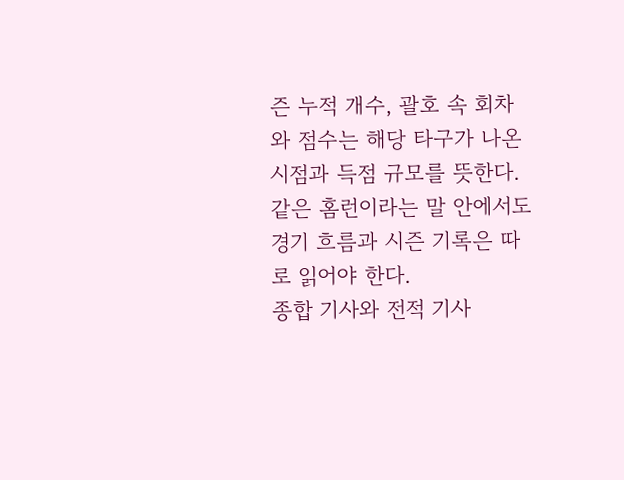즌 누적 개수, 괄호 속 회차와 점수는 해당 타구가 나온 시점과 득점 규모를 뜻한다. 같은 홈런이라는 말 안에서도 경기 흐름과 시즌 기록은 따로 읽어야 한다.
종합 기사와 전적 기사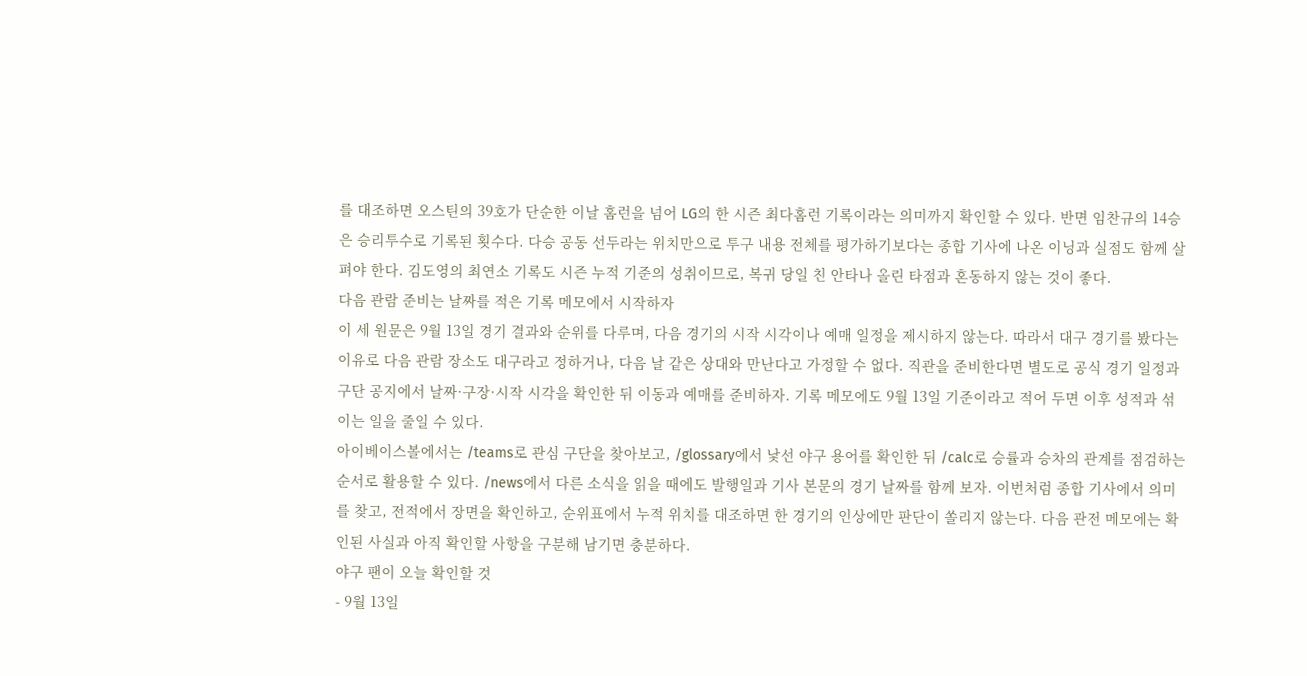를 대조하면 오스틴의 39호가 단순한 이날 홈런을 넘어 LG의 한 시즌 최다홈런 기록이라는 의미까지 확인할 수 있다. 반면 임찬규의 14승은 승리투수로 기록된 횟수다. 다승 공동 선두라는 위치만으로 투구 내용 전체를 평가하기보다는 종합 기사에 나온 이닝과 실점도 함께 살펴야 한다. 김도영의 최연소 기록도 시즌 누적 기준의 성취이므로, 복귀 당일 친 안타나 올린 타점과 혼동하지 않는 것이 좋다.
다음 관람 준비는 날짜를 적은 기록 메모에서 시작하자
이 세 원문은 9월 13일 경기 결과와 순위를 다루며, 다음 경기의 시작 시각이나 예매 일정을 제시하지 않는다. 따라서 대구 경기를 봤다는 이유로 다음 관람 장소도 대구라고 정하거나, 다음 날 같은 상대와 만난다고 가정할 수 없다. 직관을 준비한다면 별도로 공식 경기 일정과 구단 공지에서 날짜·구장·시작 시각을 확인한 뒤 이동과 예매를 준비하자. 기록 메모에도 9월 13일 기준이라고 적어 두면 이후 성적과 섞이는 일을 줄일 수 있다.
아이베이스볼에서는 /teams로 관심 구단을 찾아보고, /glossary에서 낯선 야구 용어를 확인한 뒤 /calc로 승률과 승차의 관계를 점검하는 순서로 활용할 수 있다. /news에서 다른 소식을 읽을 때에도 발행일과 기사 본문의 경기 날짜를 함께 보자. 이번처럼 종합 기사에서 의미를 찾고, 전적에서 장면을 확인하고, 순위표에서 누적 위치를 대조하면 한 경기의 인상에만 판단이 쏠리지 않는다. 다음 관전 메모에는 확인된 사실과 아직 확인할 사항을 구분해 남기면 충분하다.
야구 팬이 오늘 확인할 것
- 9월 13일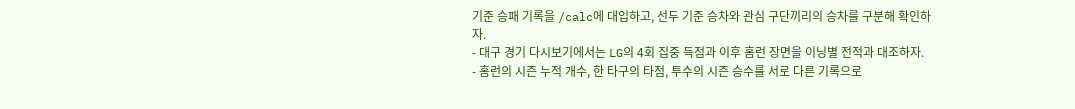기준 승패 기록을 /calc에 대입하고, 선두 기준 승차와 관심 구단끼리의 승차를 구분해 확인하자.
- 대구 경기 다시보기에서는 LG의 4회 집중 득점과 이후 홈런 장면을 이닝별 전적과 대조하자.
- 홈런의 시즌 누적 개수, 한 타구의 타점, 투수의 시즌 승수를 서로 다른 기록으로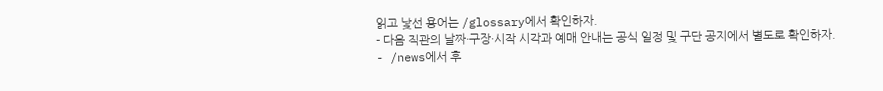읽고 낯선 용어는 /glossary에서 확인하자.
- 다음 직관의 날짜·구장·시작 시각과 예매 안내는 공식 일정 및 구단 공지에서 별도로 확인하자.
- /news에서 후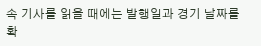속 기사를 읽을 때에는 발행일과 경기 날짜를 확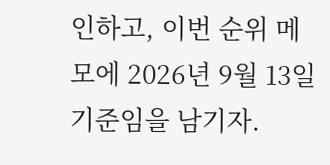인하고, 이번 순위 메모에 2026년 9월 13일 기준임을 남기자.